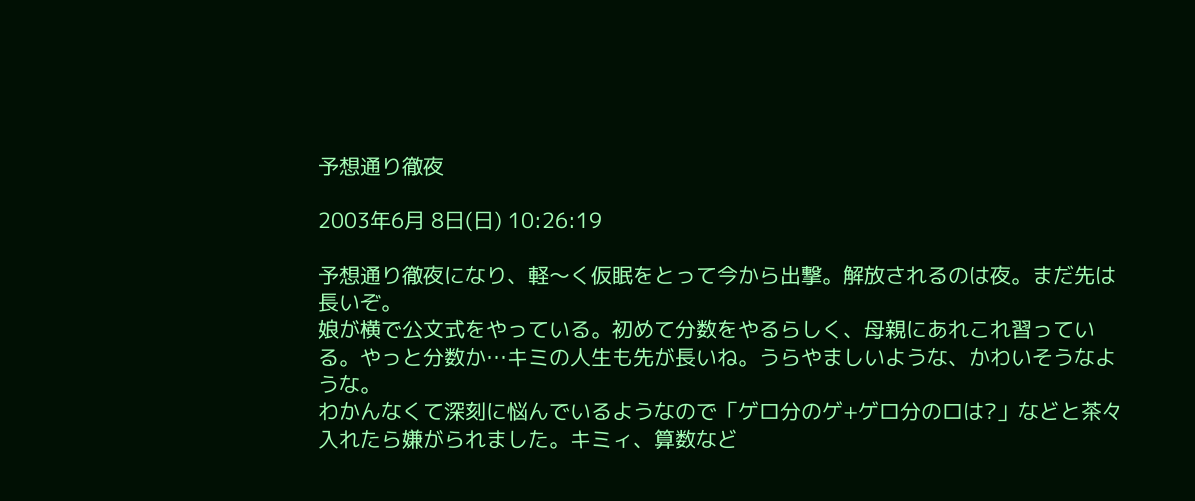予想通り徹夜

2003年6月 8日(日) 10:26:19

予想通り徹夜になり、軽〜く仮眠をとって今から出撃。解放されるのは夜。まだ先は長いぞ。
娘が横で公文式をやっている。初めて分数をやるらしく、母親にあれこれ習っている。やっと分数か…キミの人生も先が長いね。うらやましいような、かわいそうなような。
わかんなくて深刻に悩んでいるようなので「ゲロ分のゲ+ゲロ分のロは?」などと茶々入れたら嫌がられました。キミィ、算数など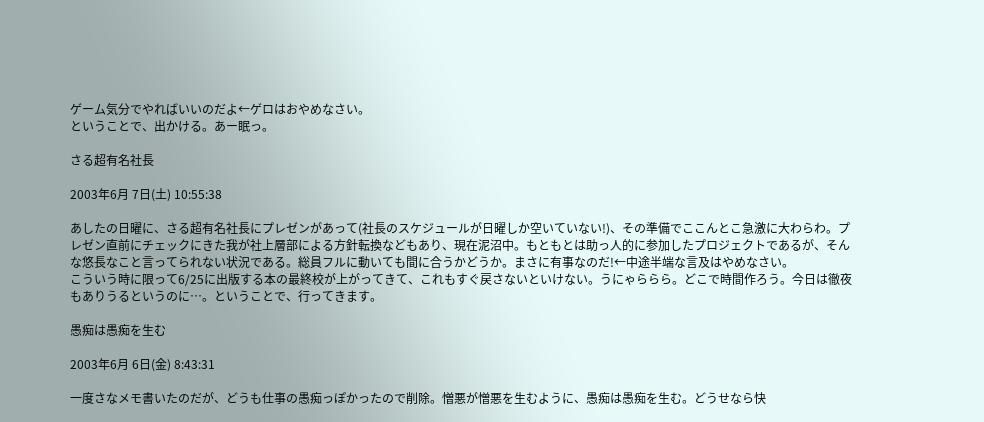ゲーム気分でやればいいのだよ←ゲロはおやめなさい。
ということで、出かける。あー眠っ。

さる超有名社長

2003年6月 7日(土) 10:55:38

あしたの日曜に、さる超有名社長にプレゼンがあって(社長のスケジュールが日曜しか空いていない!)、その準備でここんとこ急激に大わらわ。プレゼン直前にチェックにきた我が社上層部による方針転換などもあり、現在泥沼中。もともとは助っ人的に参加したプロジェクトであるが、そんな悠長なこと言ってられない状況である。総員フルに動いても間に合うかどうか。まさに有事なのだ!←中途半端な言及はやめなさい。
こういう時に限って6/25に出版する本の最終校が上がってきて、これもすぐ戻さないといけない。うにゃららら。どこで時間作ろう。今日は徹夜もありうるというのに…。ということで、行ってきます。

愚痴は愚痴を生む

2003年6月 6日(金) 8:43:31

一度さなメモ書いたのだが、どうも仕事の愚痴っぽかったので削除。憎悪が憎悪を生むように、愚痴は愚痴を生む。どうせなら快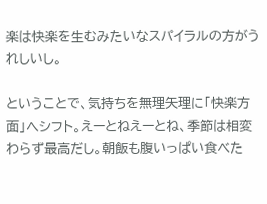楽は快楽を生むみたいなスパイラルの方がうれしいし。

ということで、気持ちを無理矢理に「快楽方面」へシフト。えーとねえーとね、季節は相変わらず最高だし。朝飯も腹いっぱい食べた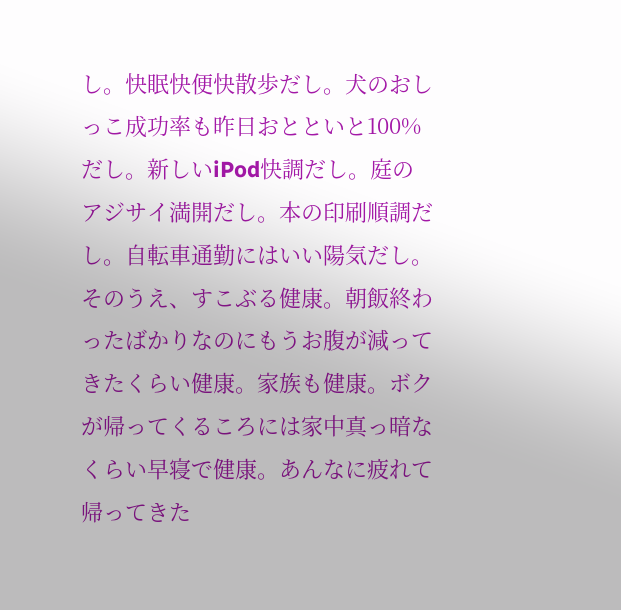し。快眠快便快散歩だし。犬のおしっこ成功率も昨日おとといと100%だし。新しいiPod快調だし。庭のアジサイ満開だし。本の印刷順調だし。自転車通勤にはいい陽気だし。そのうえ、すこぶる健康。朝飯終わったばかりなのにもうお腹が減ってきたくらい健康。家族も健康。ボクが帰ってくるころには家中真っ暗なくらい早寝で健康。あんなに疲れて帰ってきた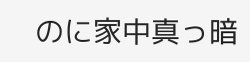のに家中真っ暗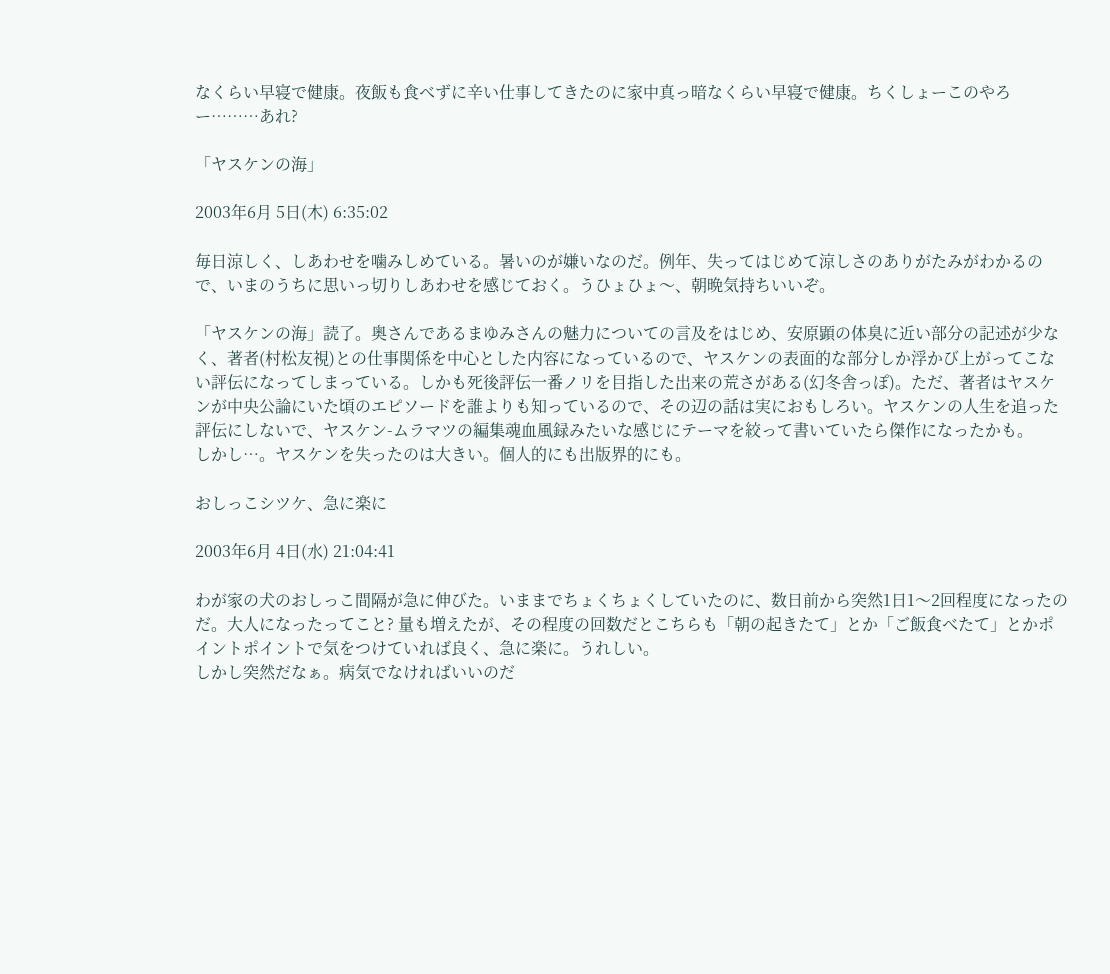なくらい早寝で健康。夜飯も食べずに辛い仕事してきたのに家中真っ暗なくらい早寝で健康。ちくしょーこのやろー………あれ?

「ヤスケンの海」

2003年6月 5日(木) 6:35:02

毎日涼しく、しあわせを噛みしめている。暑いのが嫌いなのだ。例年、失ってはじめて涼しさのありがたみがわかるので、いまのうちに思いっ切りしあわせを感じておく。うひょひょ〜、朝晩気持ちいいぞ。

「ヤスケンの海」読了。奥さんであるまゆみさんの魅力についての言及をはじめ、安原顕の体臭に近い部分の記述が少なく、著者(村松友視)との仕事関係を中心とした内容になっているので、ヤスケンの表面的な部分しか浮かび上がってこない評伝になってしまっている。しかも死後評伝一番ノリを目指した出来の荒さがある(幻冬舎っぽ)。ただ、著者はヤスケンが中央公論にいた頃のエピソードを誰よりも知っているので、その辺の話は実におもしろい。ヤスケンの人生を追った評伝にしないで、ヤスケン-ムラマツの編集魂血風録みたいな感じにテーマを絞って書いていたら傑作になったかも。
しかし…。ヤスケンを失ったのは大きい。個人的にも出版界的にも。

おしっこシツケ、急に楽に

2003年6月 4日(水) 21:04:41

わが家の犬のおしっこ間隔が急に伸びた。いままでちょくちょくしていたのに、数日前から突然1日1〜2回程度になったのだ。大人になったってこと? 量も増えたが、その程度の回数だとこちらも「朝の起きたて」とか「ご飯食べたて」とかポイントポイントで気をつけていれば良く、急に楽に。うれしい。
しかし突然だなぁ。病気でなければいいのだ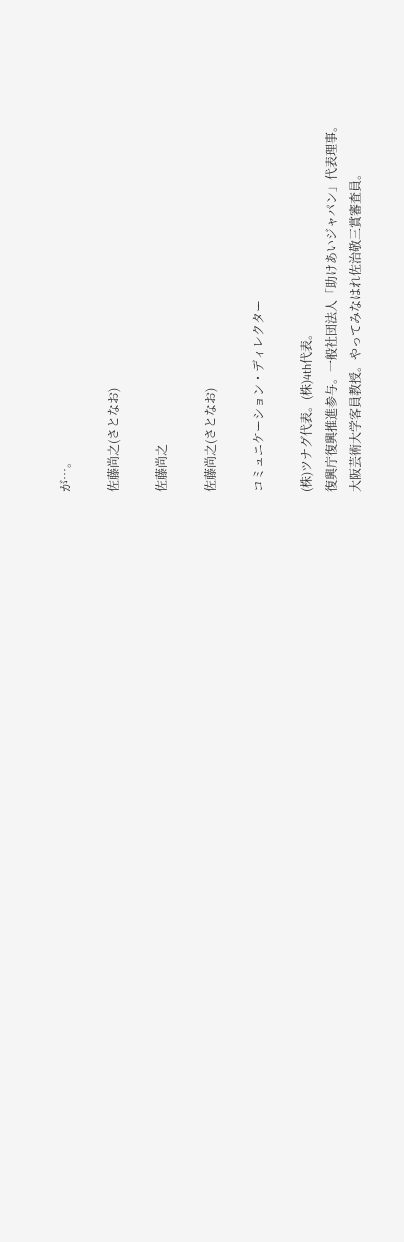が…。

佐藤尚之(さとなお)

佐藤尚之

佐藤尚之(さとなお)

コミュニケーション・ディレクター

(株)ツナグ代表。(株)4th代表。
復興庁復興推進参与。一般社団法人「助けあいジャパン」代表理事。
大阪芸術大学客員教授。やってみなはれ佐治敬三賞審査員。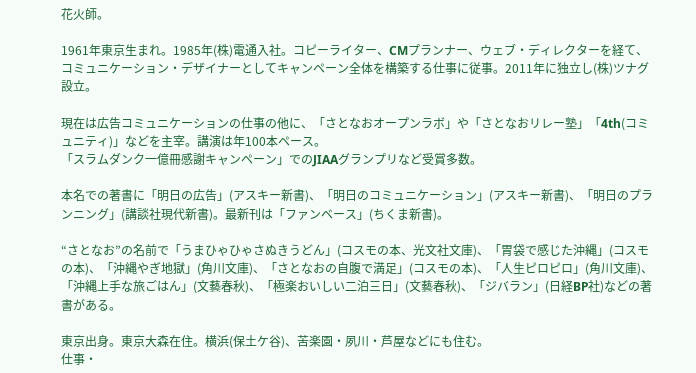花火師。

1961年東京生まれ。1985年(株)電通入社。コピーライター、CMプランナー、ウェブ・ディレクターを経て、コミュニケーション・デザイナーとしてキャンペーン全体を構築する仕事に従事。2011年に独立し(株)ツナグ設立。

現在は広告コミュニケーションの仕事の他に、「さとなおオープンラボ」や「さとなおリレー塾」「4th(コミュニティ)」などを主宰。講演は年100本ペース。
「スラムダンク一億冊感謝キャンペーン」でのJIAAグランプリなど受賞多数。

本名での著書に「明日の広告」(アスキー新書)、「明日のコミュニケーション」(アスキー新書)、「明日のプランニング」(講談社現代新書)。最新刊は「ファンベース」(ちくま新書)。

“さとなお”の名前で「うまひゃひゃさぬきうどん」(コスモの本、光文社文庫)、「胃袋で感じた沖縄」(コスモの本)、「沖縄やぎ地獄」(角川文庫)、「さとなおの自腹で満足」(コスモの本)、「人生ピロピロ」(角川文庫)、「沖縄上手な旅ごはん」(文藝春秋)、「極楽おいしい二泊三日」(文藝春秋)、「ジバラン」(日経BP社)などの著書がある。

東京出身。東京大森在住。横浜(保土ケ谷)、苦楽園・夙川・芦屋などにも住む。
仕事・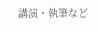講演・執筆など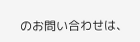のお問い合わせは、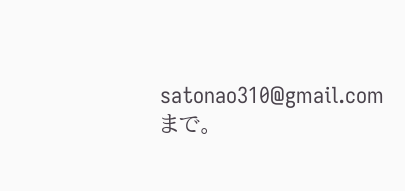satonao310@gmail.com まで。